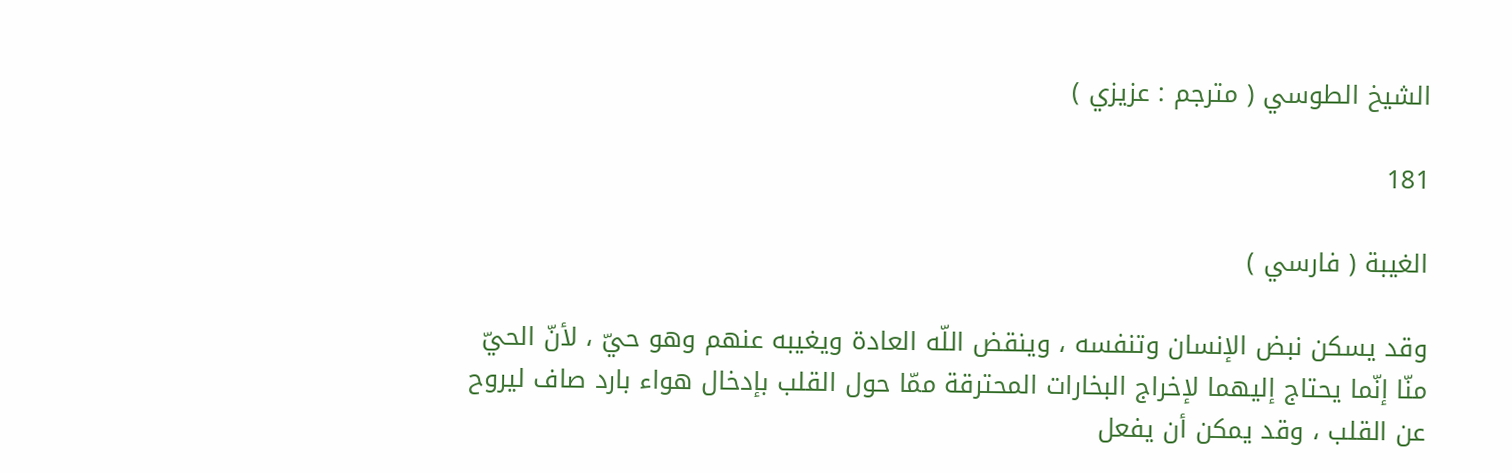الشيخ الطوسي ( مترجم : عزيزي )

181

الغيبة ( فارسي )

وقد يسكن نبض الإنسان وتنفسه ، وينقض اللّه العادة ويغيبه عنهم وهو حيّ ، لأنّ الحيّ منّا إنّما يحتاج إليهما لإخراج البخارات المحترقة ممّا حول القلب بإدخال هواء بارد صاف ليروح عن القلب ، وقد يمكن أن يفعل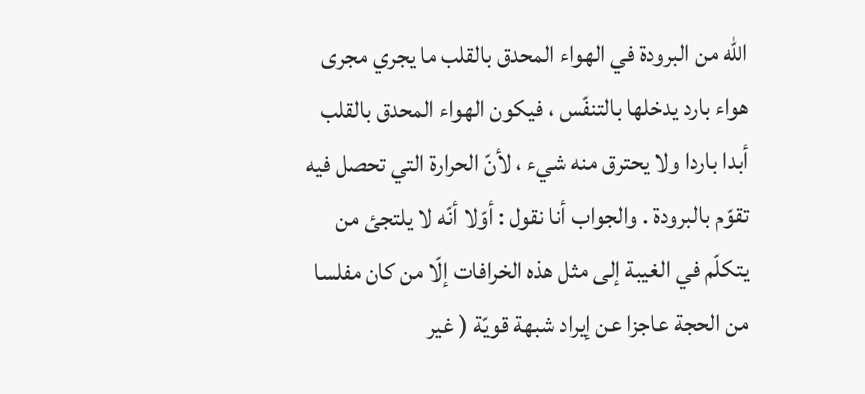اللّه من البرودة في الهواء المحدق بالقلب ما يجري مجرى هواء بارد يدخلها بالتنفّس ، فيكون الهواء المحدق بالقلب أبدا باردا ولا يحترق منه شيء ، لأنّ الحرارة التي تحصل فيه تقوّم بالبرودة . والجواب أنا نقول : أوّلا أنّه لا يلتجئ من يتكلّم في الغيبة إلى مثل هذه الخرافات إلّا من كان مفلسا من الحجة عاجزا عن إيراد شبهة قويّة ( غير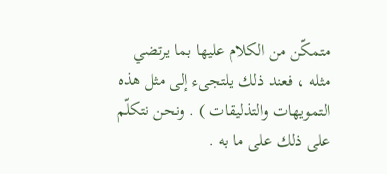متمكّن من الكلام عليها بما يرتضي مثله ، فعند ذلك يلتجىء إلى مثل هذه التمويهات والتذليقات ) . ونحن نتكلّم على ذلك على ما به .